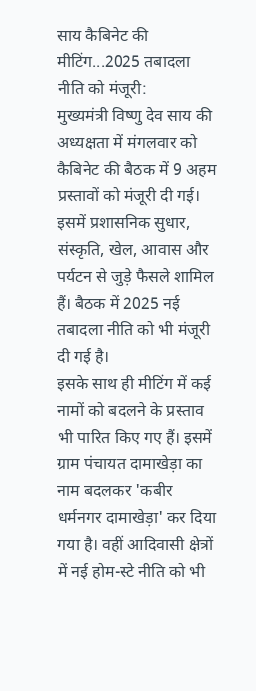साय कैबिनेट की मीटिंग...2025 तबादला नीति को मंजूरी:
मुख्यमंत्री विष्णु देव साय की अध्यक्षता में मंगलवार को कैबिनेट की बैठक में 9 अहम प्रस्तावों को मंजूरी दी गई। इसमें प्रशासनिक सुधार, संस्कृति, खेल, आवास और पर्यटन से जुड़े फैसले शामिल हैं। बैठक में 2025 नई तबादला नीति को भी मंजूरी दी गई है।
इसके साथ ही मीटिंग में कई नामों को बदलने के प्रस्ताव भी पारित किए गए हैं। इसमें ग्राम पंचायत दामाखेड़ा का नाम बदलकर 'कबीर धर्मनगर दामाखेड़ा' कर दिया गया है। वहीं आदिवासी क्षेत्रों में नई होम-स्टे नीति को भी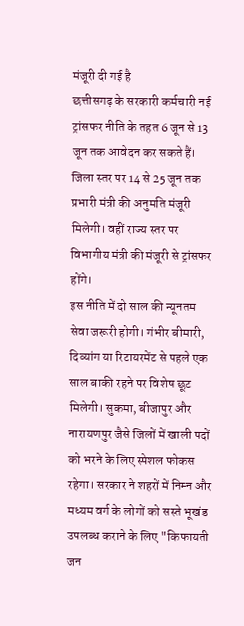मंजूरी दी गई है
छत्तीसगढ़ के सरकारी कर्मचारी नई ट्रांसफर नीति के तहत 6 जून से 13 जून तक आवेदन कर सकते हैं। जिला स्तर पर 14 से 25 जून तक प्रभारी मंत्री की अनुमति मंजूरी मिलेगी। वहीं राज्य स्तर पर विभागीय मंत्री की मंजूरी से ट्रांसफर होंगे।
इस नीति में दो साल की न्यूनतम सेवा जरूरी होगी। गंभीर बीमारी, दिव्यांग या रिटायरमेंट से पहले एक साल बाकी रहने पर विशेष छूट मिलेगी। सुकमा, बीजापुर और नारायणपुर जैसे जिलों में खाली पदों को भरने के लिए स्पेशल फोकस रहेगा। सरकार ने शहरों में निम्न और मध्यम वर्ग के लोगों को सस्ते भूखंड उपलब्ध कराने के लिए "किफायती जन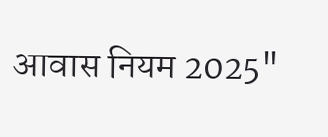आवास नियम 2025"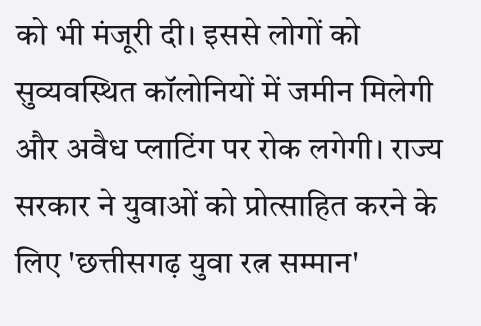को भी मंजूरी दी। इससे लोगों को सुव्यवस्थित कॉलोनियों में जमीन मिलेगी और अवैध प्लाटिंग पर रोक लगेगी। राज्य सरकार ने युवाओं को प्रोत्साहित करने के लिए 'छत्तीसगढ़ युवा रत्न सम्मान'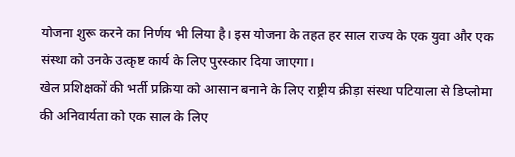योजना शुरू करने का निर्णय भी लिया है। इस योजना के तहत हर साल राज्य के एक युवा और एक संस्था को उनके उत्कृष्ट कार्य के लिए पुरस्कार दिया जाएगा।
खेल प्रशिक्षकों की भर्ती प्रक्रिया को आसान बनाने के लिए राष्ट्रीय क्रीड़ा संस्था पटियाला से डिप्लोमा की अनिवार्यता को एक साल के लिए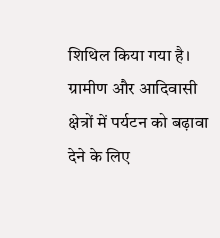शिथिल किया गया है। ग्रामीण और आदिवासी क्षेत्रों में पर्यटन को बढ़ावा देने के लिए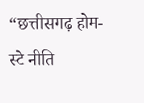“छत्तीसगढ़ होम-स्टे नीति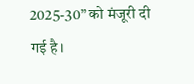2025-30” को मंजूरी दी गई है।